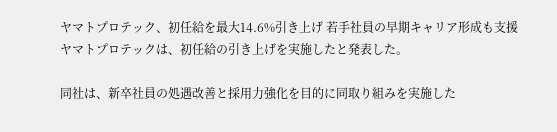ヤマトプロテック、初任給を最大14.6%引き上げ 若手社員の早期キャリア形成も支援
ヤマトプロテックは、初任給の引き上げを実施したと発表した。

同社は、新卒社員の処遇改善と採用力強化を目的に同取り組みを実施した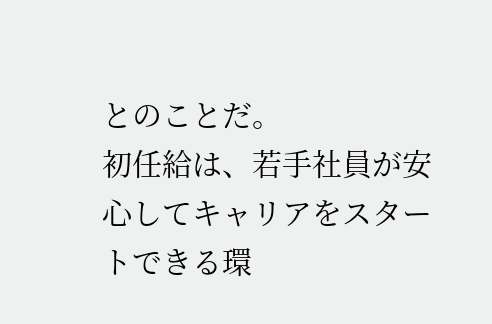とのことだ。
初任給は、若手社員が安心してキャリアをスタートできる環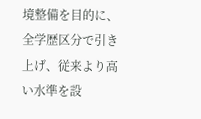境整備を目的に、全学歴区分で引き上げ、従来より高い水準を設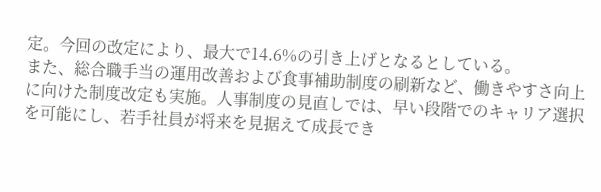定。今回の改定により、最大で14.6%の引き上げとなるとしている。
また、総合職手当の運用改善および食事補助制度の刷新など、働きやすさ向上に向けた制度改定も実施。人事制度の見直しでは、早い段階でのキャリア選択を可能にし、若手社員が将来を見据えて成長でき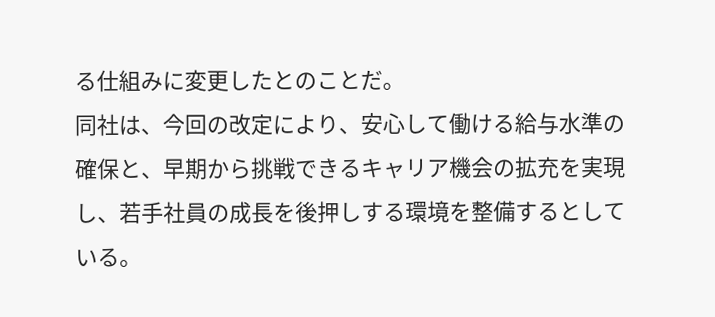る仕組みに変更したとのことだ。
同社は、今回の改定により、安心して働ける給与水準の確保と、早期から挑戦できるキャリア機会の拡充を実現し、若手社員の成長を後押しする環境を整備するとしている。